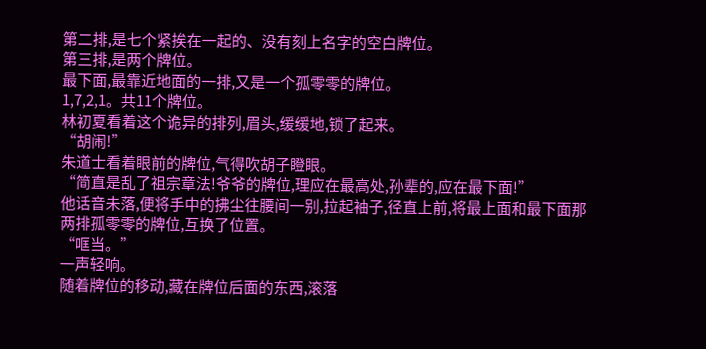第二排,是七个紧挨在一起的、没有刻上名字的空白牌位。
第三排,是两个牌位。
最下面,最靠近地面的一排,又是一个孤零零的牌位。
1,7,2,1。共11个牌位。
林初夏看着这个诡异的排列,眉头,缓缓地,锁了起来。
“胡闹!”
朱道士看着眼前的牌位,气得吹胡子瞪眼。
“简直是乱了祖宗章法!爷爷的牌位,理应在最高处,孙辈的,应在最下面!”
他话音未落,便将手中的拂尘往腰间一别,拉起袖子,径直上前,将最上面和最下面那两排孤零零的牌位,互换了位置。
“哐当。”
一声轻响。
随着牌位的移动,藏在牌位后面的东西,滚落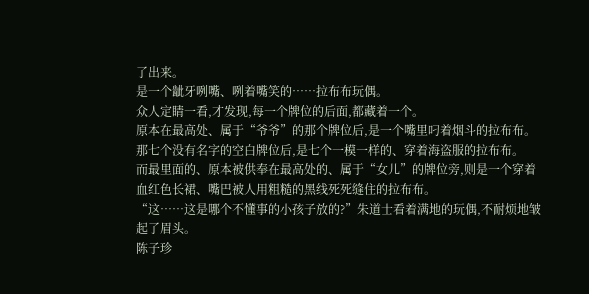了出来。
是一个龇牙咧嘴、咧着嘴笑的……拉布布玩偶。
众人定睛一看,才发现,每一个牌位的后面,都藏着一个。
原本在最高处、属于“爷爷”的那个牌位后,是一个嘴里叼着烟斗的拉布布。
那七个没有名字的空白牌位后,是七个一模一样的、穿着海盗服的拉布布。
而最里面的、原本被供奉在最高处的、属于“女儿”的牌位旁,则是一个穿着血红色长裙、嘴巴被人用粗糙的黑线死死缝住的拉布布。
“这……这是哪个不懂事的小孩子放的?”朱道士看着满地的玩偶,不耐烦地皱起了眉头。
陈子珍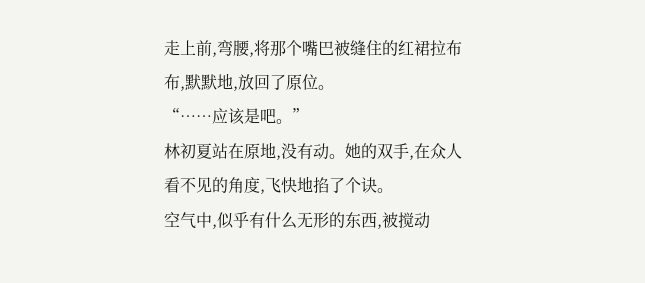走上前,弯腰,将那个嘴巴被缝住的红裙拉布布,默默地,放回了原位。
“……应该是吧。”
林初夏站在原地,没有动。她的双手,在众人看不见的角度,飞快地掐了个诀。
空气中,似乎有什么无形的东西,被搅动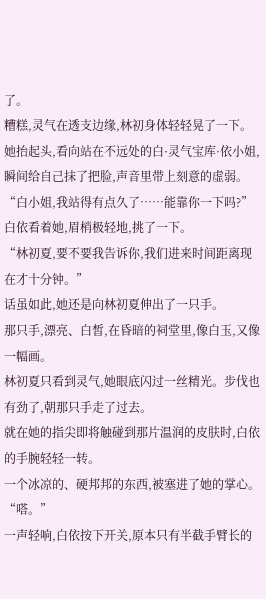了。
糟糕,灵气在透支边缘,林初身体轻轻晃了一下。
她抬起头,看向站在不远处的白·灵气宝库·依小姐,瞬间给自己抹了把脸,声音里带上刻意的虚弱。
“白小姐,我站得有点久了……能靠你一下吗?”
白依看着她,眉梢极轻地,挑了一下。
“林初夏,要不要我告诉你,我们进来时间距离现在才十分钟。”
话虽如此,她还是向林初夏伸出了一只手。
那只手,漂亮、白皙,在昏暗的祠堂里,像白玉,又像一幅画。
林初夏只看到灵气,她眼底闪过一丝精光。步伐也有劲了,朝那只手走了过去。
就在她的指尖即将触碰到那片温润的皮肤时,白依的手腕轻轻一转。
一个冰凉的、硬邦邦的东西,被塞进了她的掌心。
“嗒。”
一声轻响,白依按下开关,原本只有半截手臂长的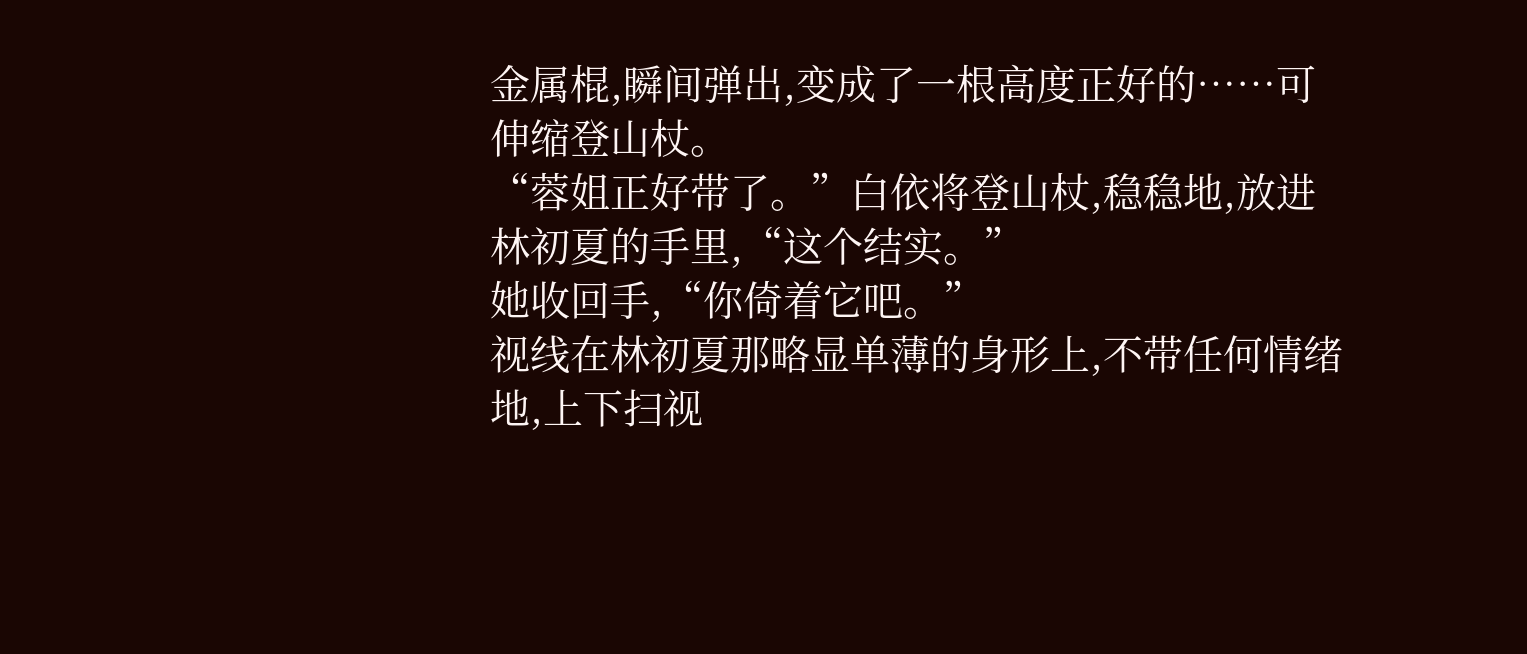金属棍,瞬间弹出,变成了一根高度正好的……可伸缩登山杖。
“蓉姐正好带了。”白依将登山杖,稳稳地,放进林初夏的手里,“这个结实。”
她收回手,“你倚着它吧。”
视线在林初夏那略显单薄的身形上,不带任何情绪地,上下扫视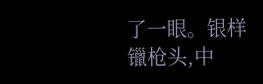了一眼。银样镴枪头,中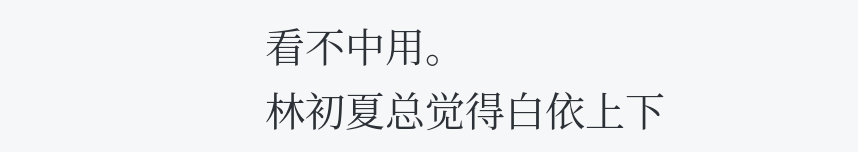看不中用。
林初夏总觉得白依上下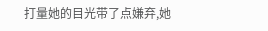打量她的目光带了点嫌弃,她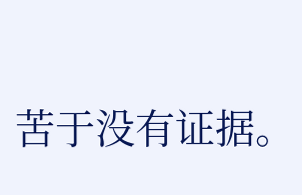苦于没有证据。